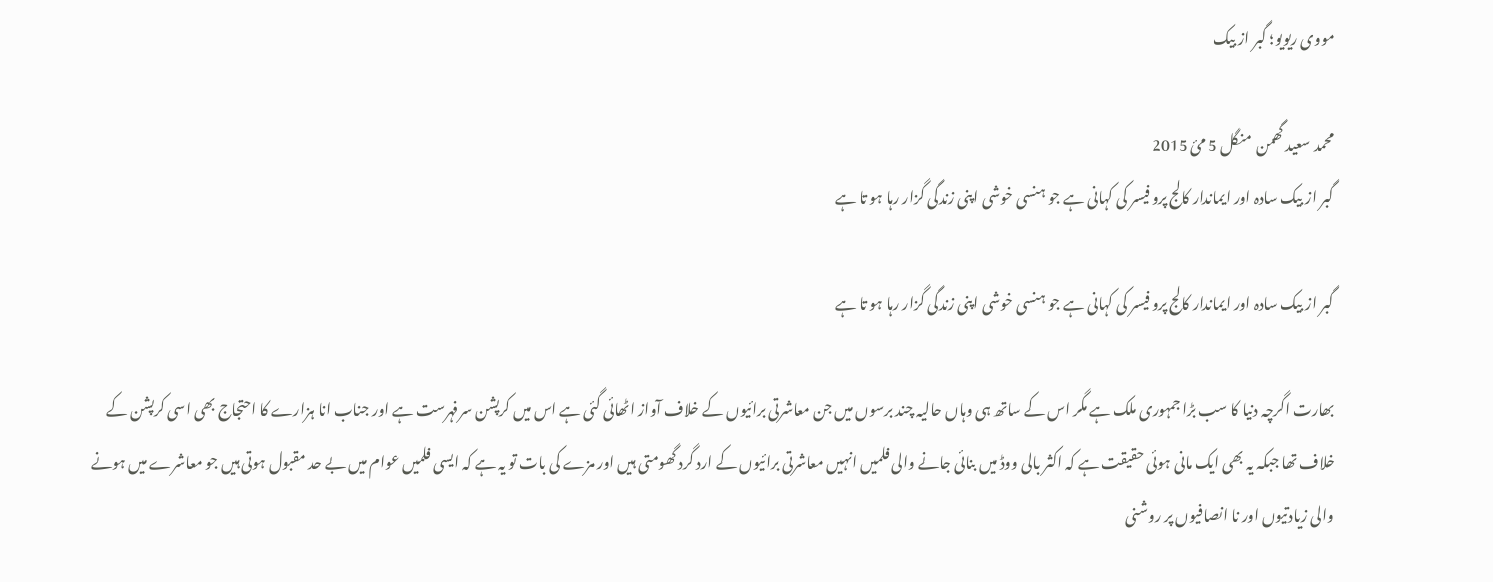مووی ریویو؛ گبر از بیک

محمد سعید گھمن  منگل 5 مئ 2015
گبر از بیک سادہ اور ایماندار کالج پرو فیسر کی کہانی ہے جو ہنسی خوشی اپنی زندگی گزار رہا ہو تا ہے

گبر از بیک سادہ اور ایماندار کالج پرو فیسر کی کہانی ہے جو ہنسی خوشی اپنی زندگی گزار رہا ہو تا ہے

بھارت اگرچہ دنیا کا سب بڑا جمہوری ملک ہے مگر اس کے ساتھ ہی وہاں حالیہ چند برسوں میں جن معاشرتی برائیوں کے خلاف آواز اٹھائی گئی ہے اس میں کرپشن سرفہرست ہے اور جناب انا ہزارے کا احتجاج بھی اسی کرپشن کے خلاف تھا جبکہ یہ بھی ایک مانی ہوئی حقیقت ہے کہ اکثر بالی ووڈ میں بنائی جانے والی فلمیں انہیں معاشرتی برائیوں کے ارد گرد گھومتی ہیں اور مزے کی بات تو یہ ہے کہ ایسی فلمیں عوام میں بے حد مقبول ہوتی ہیں جو معاشرے میں ہونے والی زیادتیوں اور نا انصافیوں پر روشنی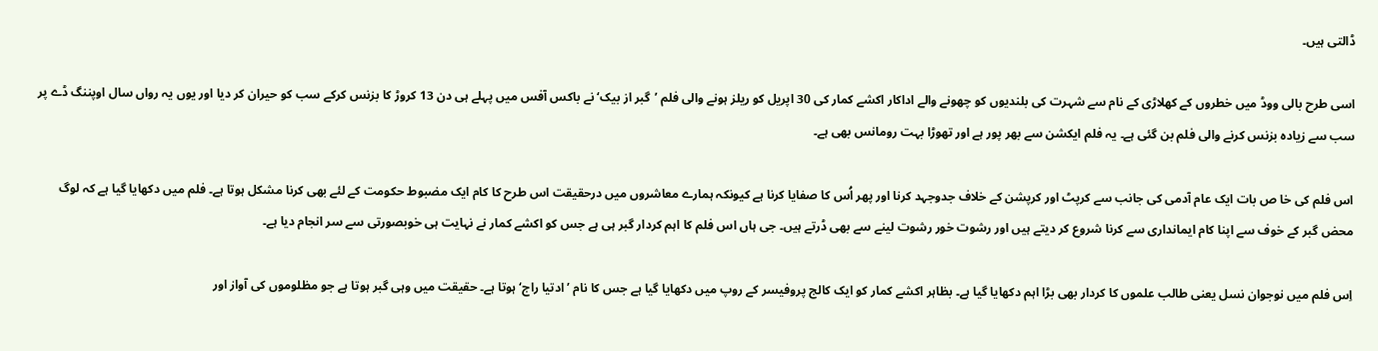ڈالتی ہیں۔

اسی طرح بالی ووڈ میں خطروں کے کھلاڑی کے نام سے شہرت کی بلندیوں کو چھونے والے اداکار اکشے کمار کی 30 اپریل کو ریلز ہونے والی فلم ’گبر از بیک‘ نے باکس آفس میں پہلے ہی دن 13 کروڑ کا بزنس کرکے سب کو حیران کر دیا اور یوں یہ رواں سال اوپننگ ڈے پر سب سے زیادہ بزنس کرنے والی فلم بن گئی ہے۔ یہ فلم ایکشن سے بھر پور ہے اور تھوڑا بہت رومانس بھی ہے۔

اس فلم کی خا ص بات ایک عام آدمی کی جانب سے کرپٹ اور کرپشن کے خلاف جدوجہد کرنا اور پھر اُس کا صفایا کرنا ہے کیونکہ ہمارے معاشروں میں درحقیقت اس طرح کا کام ایک مضبوط حکومت کے لئے بھی کرنا مشکل ہوتا ہے۔ فلم میں دکھایا گیا ہے کہ لوگ محض گبر کے خوف سے اپنا کام ایمانداری سے کرنا شروع کر دیتے ہیں اور رشوت خور رشوت لینے سے بھی ڈرتے ہیں۔ جی ہاں اس فلم کا اہم کردار گبر ہی ہے جس کو اکشے کمار نے نہایت ہی خوبصورتی سے سر انجام دیا ہے۔

اِس فلم میں نوجوان نسل یعنی طالب علموں کا کردار بھی بڑا اہم دکھایا گیا ہے۔ بظاہر اکشے کمار کو ایک کالج پروفیسر کے روپ میں دکھایا گیا ہے جس کا نام ’ادتیا راج‘ ہوتا ہے۔ حقیقت میں وہی گبر ہوتا ہے جو مظلوموں کی آواز اور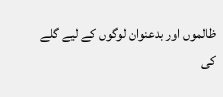ظالموں اور بدعنوان لوگوں کے لیے گلے کی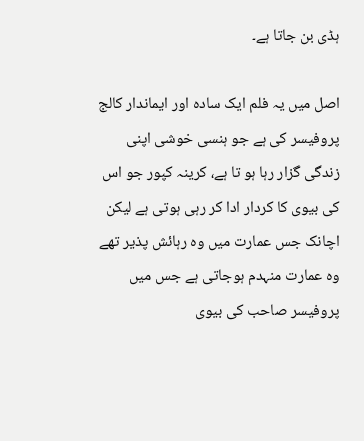ہڈی بن جاتا ہے۔

اصل میں یہ فلم ایک سادہ اور ایماندار کالج پروفیسر کی ہے جو ہنسی خوشی اپنی زندگی گزار رہا ہو تا ہے، کرینہ کپور جو اس کی بیوی کا کردار ادا کر رہی ہوتی ہے لیکن اچانک جس عمارت میں وہ رہائش پذیر تھے وہ عمارت منہدم ہوجاتی ہے جس میں پروفیسر صاحب کی بیوی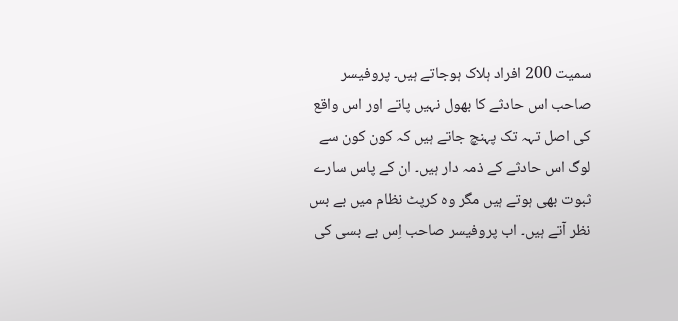سمیت 200 افراد ہلاک ہوجاتے ہیں۔ پروفیسر صاحب اس حادثے کا بھول نہیں پاتے اور اس واقع کی اصل تہہ تک پہنچ جاتے ہیں کہ کون کون سے لوگ اس حادثے کے ذمہ دار ہیں۔ ان کے پاس سارے ثبوت بھی ہوتے ہیں مگر وہ کرپٹ نظام میں بے بس نظر آتے ہیں۔ اب پروفیسر صاحب اِس بے بسی کی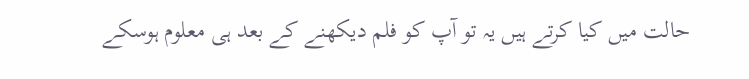حالت میں کیا کرتے ہیں یہ تو آپ کو فلم دیکھنے کے بعد ہی معلوم ہوسکے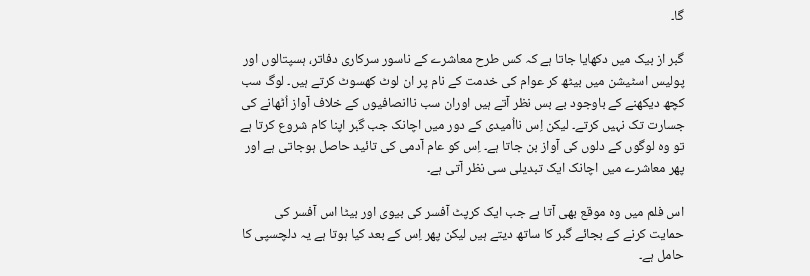گا۔

گبر از بیک میں دکھایا جاتا ہے کہ کس طرح معاشرے کے ناسور سرکاری دفاتر، ہسپتالوں اور پولیس اسٹیشن میں بیٹھ کر عوام کی خدمت کے نام پر ان لوٹ کھسوٹ کرتے ہیں۔ لوگ سب کچھ دیکھنے کے باوجود بے بس نظر آتے ہیں اوران سب ناانصافیوں کے خلاف آواز اُٹھانے کی جسارت تک نہیں کرتے۔ لیکن اِس نااُمیدی کے دور میں اچانک جب گبر اپنا کام شروع کرتا ہے تو وہ لوگوں کے دلوں کی آواز بن جاتا ہے۔ اِس کو عام آدمی کی تائید حاصل ہوجاتی ہے اور پھر معاشرے میں اچانک ایک تبدیلی سی نظر آتی ہے۔

اس فلم میں وہ موقع بھی آتا ہے جب ایک کرپٹ آفسر کی بیوی اور بیٹا اس آفسر کی حمایت کرنے کے بجائے گبر کا ساتھ دیتے ہیں لیکن پھر اِس کے بعد کیا ہوتا ہے یہ دلچسپی کا حامل ہے۔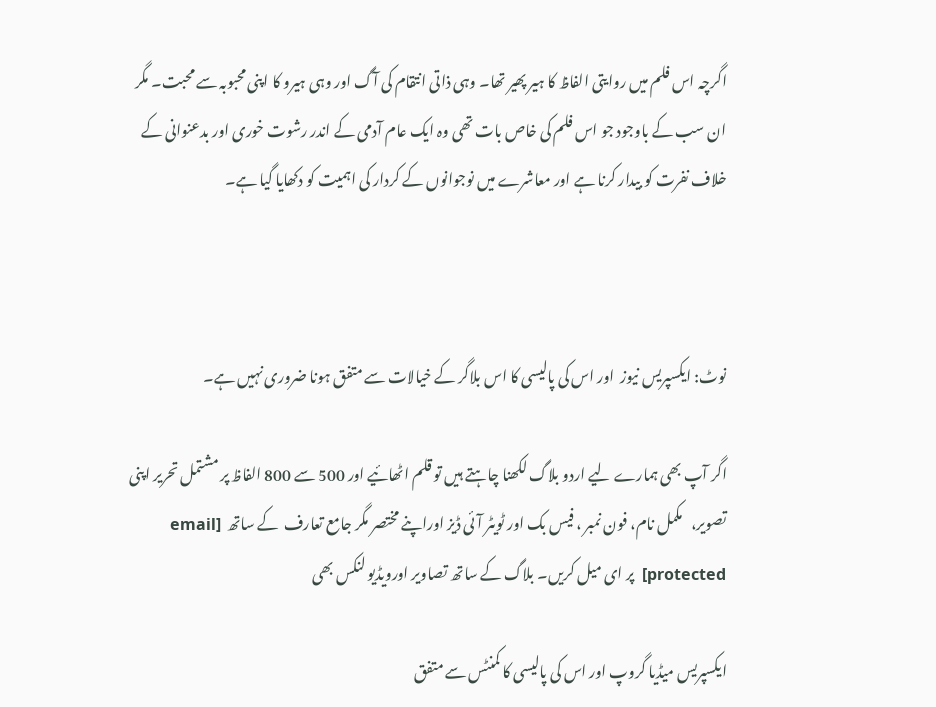اگرچہ اس فلم میں روایتی الفاظ کا ہیر پھیر تھا۔ وہی ذاتی انتقام کی آگ اور وہی ہیرو کا اپنی محبوبہ سے محبت۔ مگر ان سب کے باوجود جو اس فلم کی خاص بات تھی وہ ایک عام آدمی کے اندر رشوت خوری اور بدعنوانی کے خلاف نفرت کو بیدار کرنا ہے اور معاشرے میں نوجوانوں کے کردار کی اہمیت کو دکھایا گیا ہے۔



نوٹ: ایکسپریس نیوز  اور اس کی پالیسی کا اس بلاگر کے خیالات سے متفق ہونا ضروری نہیں ہے۔

اگر آپ بھی ہمارے لیے اردو بلاگ لکھنا چاہتے ہیں تو قلم اٹھائیے اور 500 سے 800 الفاظ پر مشتمل تحریر اپنی تصویر،   مکمل نام، فون نمبر ، فیس بک اور ٹویٹر آئی ڈیز اوراپنے مختصر مگر جامع تعارف  کے ساتھ  [email protected]  پر ای میل کریں۔ بلاگ کے ساتھ تصاویر اورویڈیو لنکس بھی

ایکسپریس میڈیا گروپ اور اس کی پالیسی کا کمنٹس سے متفق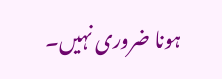ہونا ضروری نہیں۔